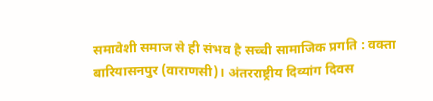समावेशी समाज से ही संभव है सच्ची सामाजिक प्रगति : वक्ता
बारियासनपुर (वाराणसी)। अंतरराष्ट्रीय दिव्यांग दिवस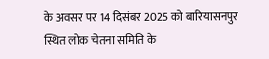के अवसर पर 14 दिसंबर 2025 को बारियासनपुर स्थित लोक चेतना समिति के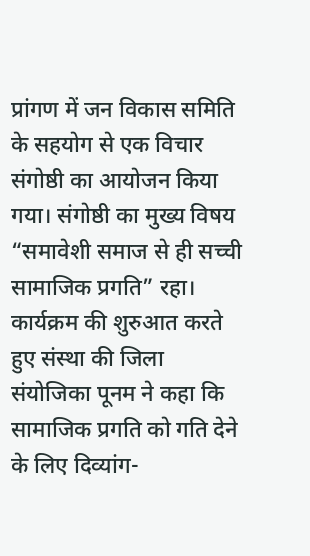प्रांगण में जन विकास समिति के सहयोग से एक विचार संगोष्ठी का आयोजन किया गया। संगोष्ठी का मुख्य विषय “समावेशी समाज से ही सच्ची सामाजिक प्रगति” रहा।
कार्यक्रम की शुरुआत करते हुए संस्था की जिला संयोजिका पूनम ने कहा कि सामाजिक प्रगति को गति देने के लिए दिव्यांग-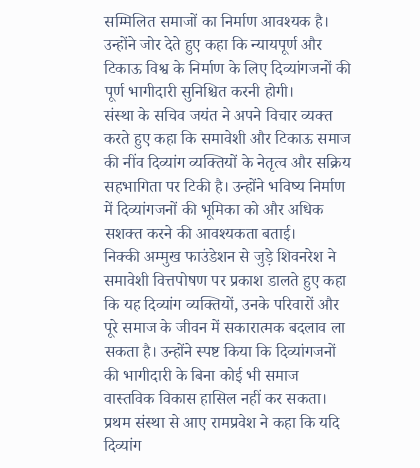सम्मिलित समाजों का निर्माण आवश्यक है। उन्होंने जोर देते हुए कहा कि न्यायपूर्ण और टिकाऊ विश्व के निर्माण के लिए दिव्यांगजनों की पूर्ण भागीदारी सुनिश्चित करनी होगी।
संस्था के सचिव जयंत ने अपने विचार व्यक्त करते हुए कहा कि समावेशी और टिकाऊ समाज की नींव दिव्यांग व्यक्तियों के नेतृत्व और सक्रिय सहभागिता पर टिकी है। उन्होंने भविष्य निर्माण में दिव्यांगजनों की भूमिका को और अधिक सशक्त करने की आवश्यकता बताई।
निक्की अम्मुख फाउंडेशन से जुड़े शिवनरेश ने समावेशी वित्तपोषण पर प्रकाश डालते हुए कहा कि यह दिव्यांग व्यक्तियों, उनके परिवारों और पूरे समाज के जीवन में सकारात्मक बदलाव ला सकता है। उन्होंने स्पष्ट किया कि दिव्यांगजनों की भागीदारी के बिना कोई भी समाज वास्तविक विकास हासिल नहीं कर सकता।
प्रथम संस्था से आए रामप्रवेश ने कहा कि यदि दिव्यांग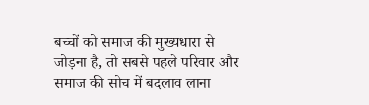बच्चों को समाज की मुख्यधारा से जोड़ना है, तो सबसे पहले परिवार और समाज की सोच में बदलाव लाना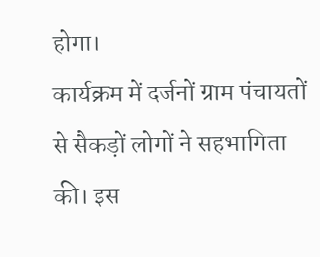होगा।
कार्यक्रम में दर्जनों ग्राम पंचायतों से सैकड़ों लोगों ने सहभागिता की। इस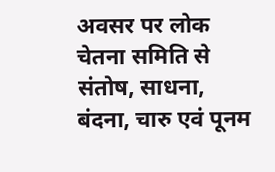अवसर पर लोक चेतना समिति से संतोष, साधना, बंदना, चारु एवं पूनम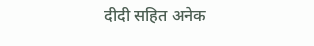दीदी सहित अनेक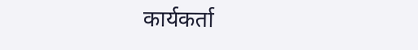कार्यकर्ता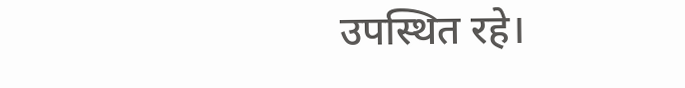उपस्थित रहे।